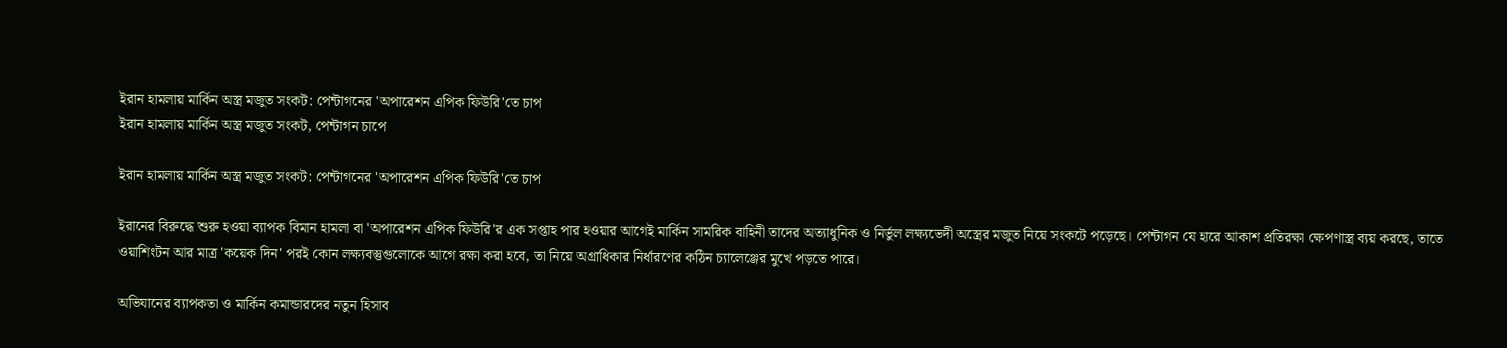ইরান হামলায় মার্কিন অস্ত্র মজুত সংকট: পেন্টাগনের 'অপারেশন এপিক ফিউরি'তে চাপ
ইরান হামলায় মার্কিন অস্ত্র মজুত সংকট, পেন্টাগন চাপে

ইরান হামলায় মার্কিন অস্ত্র মজুত সংকট: পেন্টাগনের 'অপারেশন এপিক ফিউরি'তে চাপ

ইরানের বিরুদ্ধে শুরু হওয়া ব্যাপক বিমান হামলা বা 'অপারেশন এপিক ফিউরি'র এক সপ্তাহ পার হওয়ার আগেই মার্কিন সামরিক বাহিনী তাদের অত্যাধুনিক ও নির্ভুল লক্ষ্যভেদী অস্ত্রের মজুত নিয়ে সংকটে পড়েছে। পেন্টাগন যে হারে আকাশ প্রতিরক্ষা ক্ষেপণাস্ত্র ব্যয় করছে, তাতে ওয়াশিংটন আর মাত্র 'কয়েক দিন' পরই কোন লক্ষ্যবস্তুগুলোকে আগে রক্ষা করা হবে, তা নিয়ে অগ্রাধিকার নির্ধারণের কঠিন চ্যালেঞ্জের মুখে পড়তে পারে।

অভিযানের ব্যাপকতা ও মার্কিন কমান্ডারদের নতুন হিসাব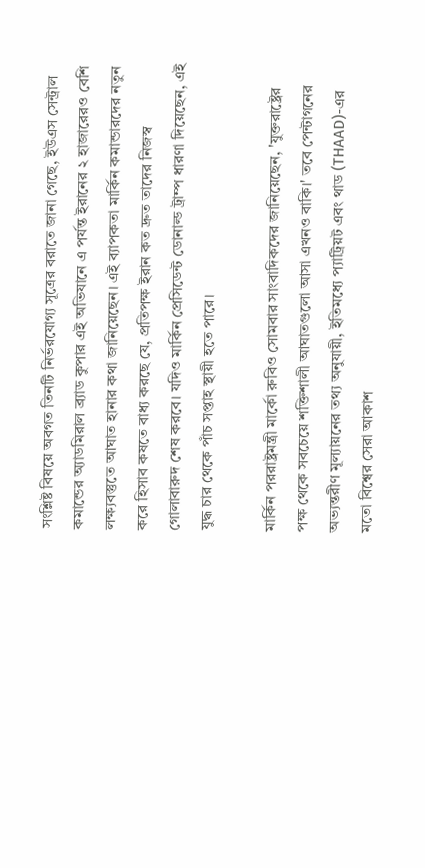সংশ্লিষ্ট বিষয়ে অবগত তিনটি নির্ভরযোগ্য সূত্রের বরাতে জানা গেছে, ইউএস সেন্ট্রাল কমান্ডের অ্যাডমিরাল ব্র্যাড কুপার এই অভিযানে এ পর্যন্ত ইরানের ২ হাজারেরও বেশি লক্ষ্যবস্তুতে আঘাত হানার কথা জানিয়েছেন। এই ব্যাপকতা মার্কিন কমান্ডারদের নতুন করে হিসাব কষতে বাধ্য করছে যে, প্রতিপক্ষ ইরান কত দ্রুত তাদের নিজস্ব গোলাবারুদ শেষ করবে। যদিও মার্কিন প্রেসিডেন্ট ডোনাল্ড ট্রাম্প ধারণা দিয়েছেন, এই যুদ্ধ চার থেকে পাঁচ সপ্তাহ স্থায়ী হতে পারে।

মার্কিন পররাষ্ট্রমন্ত্রী মার্কো রুবিও সোমবার সাংবাদিকদের জানিয়েছেন, 'যুক্তরাষ্ট্রের পক্ষ থেকে সবচেয়ে শক্তিশালী আঘাতগুলো আসা এখনও বাকি।' তবে পেন্টাগনের অভ্যন্তরীণ মূল্যায়নের তথ্য অনুযায়ী, ইতিমধ্যে প্যাট্রিয়ট এবং থাড (THAAD)-এর মতো বিশ্বের সেরা আকাশ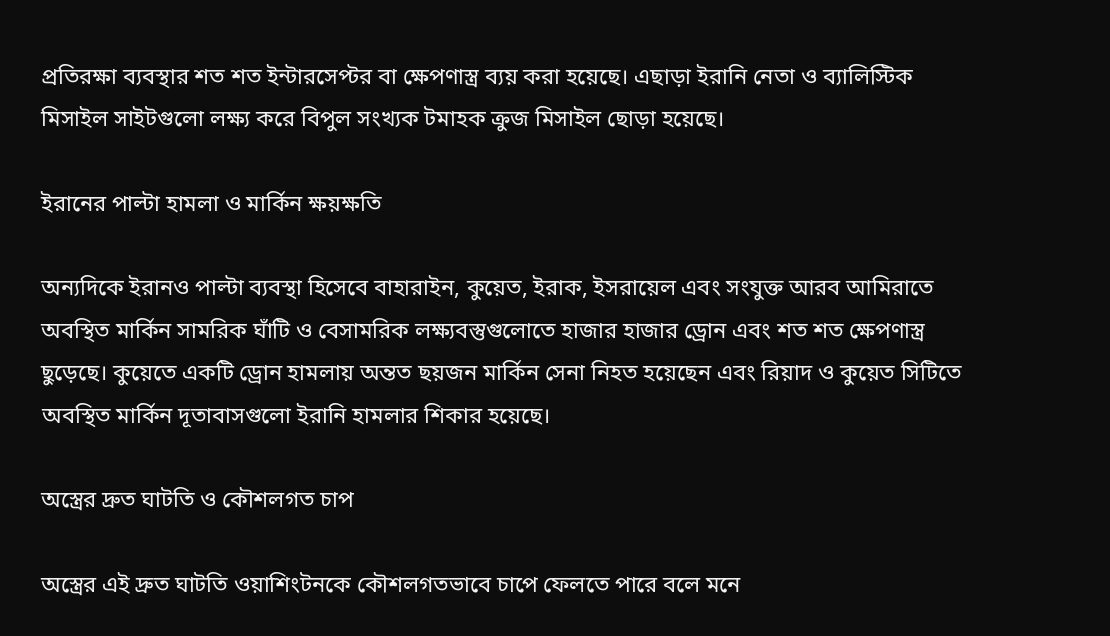প্রতিরক্ষা ব্যবস্থার শত শত ইন্টারসেপ্টর বা ক্ষেপণাস্ত্র ব্যয় করা হয়েছে। এছাড়া ইরানি নেতা ও ব্যালিস্টিক মিসাইল সাইটগুলো লক্ষ্য করে বিপুল সংখ্যক টমাহক ক্রুজ মিসাইল ছোড়া হয়েছে।

ইরানের পাল্টা হামলা ও মার্কিন ক্ষয়ক্ষতি

অন্যদিকে ইরানও পাল্টা ব্যবস্থা হিসেবে বাহারাইন, কুয়েত, ইরাক, ইসরায়েল এবং সংযুক্ত আরব আমিরাতে অবস্থিত মার্কিন সামরিক ঘাঁটি ও বেসামরিক লক্ষ্যবস্তুগুলোতে হাজার হাজার ড্রোন এবং শত শত ক্ষেপণাস্ত্র ছুড়েছে। কুয়েতে একটি ড্রোন হামলায় অন্তত ছয়জন মার্কিন সেনা নিহত হয়েছেন এবং রিয়াদ ও কুয়েত সিটিতে অবস্থিত মার্কিন দূতাবাসগুলো ইরানি হামলার শিকার হয়েছে।

অস্ত্রের দ্রুত ঘাটতি ও কৌশলগত চাপ

অস্ত্রের এই দ্রুত ঘাটতি ওয়াশিংটনকে কৌশলগতভাবে চাপে ফেলতে পারে বলে মনে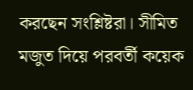করছেন সংশ্লিষ্টরা। সীমিত মজুত দিয়ে পরবর্তী কয়েক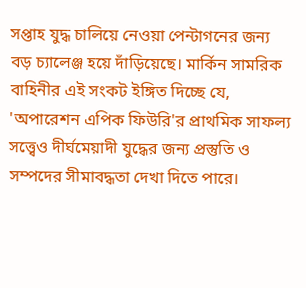সপ্তাহ যুদ্ধ চালিয়ে নেওয়া পেন্টাগনের জন্য বড় চ্যালেঞ্জ হয়ে দাঁড়িয়েছে। মার্কিন সামরিক বাহিনীর এই সংকট ইঙ্গিত দিচ্ছে যে, 'অপারেশন এপিক ফিউরি'র প্রাথমিক সাফল্য সত্ত্বেও দীর্ঘমেয়াদী যুদ্ধের জন্য প্রস্তুতি ও সম্পদের সীমাবদ্ধতা দেখা দিতে পারে।